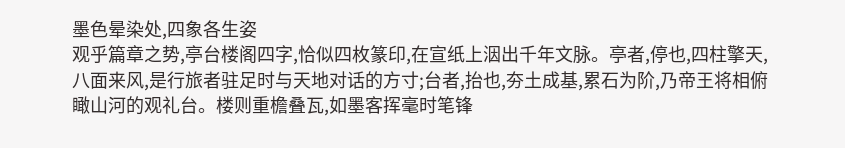墨色晕染处,四象各生姿
观乎篇章之势,亭台楼阁四字,恰似四枚篆印,在宣纸上洇出千年文脉。亭者,停也,四柱擎天,八面来风,是行旅者驻足时与天地对话的方寸;台者,抬也,夯土成基,累石为阶,乃帝王将相俯瞰山河的观礼台。楼则重檐叠瓦,如墨客挥毫时笔锋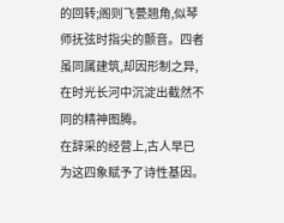的回转;阁则飞甍翘角,似琴师抚弦时指尖的颤音。四者虽同属建筑,却因形制之异,在时光长河中沉淀出截然不同的精神图腾。
在辞采的经营上,古人早已为这四象赋予了诗性基因。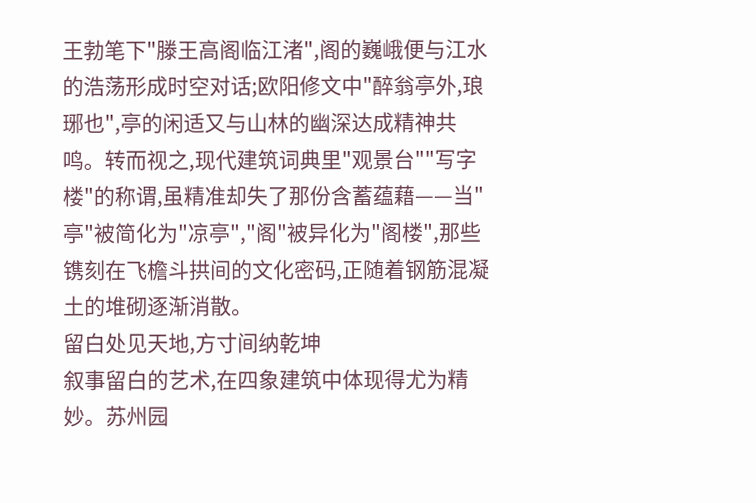王勃笔下"滕王高阁临江渚",阁的巍峨便与江水的浩荡形成时空对话;欧阳修文中"醉翁亭外,琅琊也",亭的闲适又与山林的幽深达成精神共鸣。转而视之,现代建筑词典里"观景台""写字楼"的称谓,虽精准却失了那份含蓄蕴藉——当"亭"被简化为"凉亭","阁"被异化为"阁楼",那些镌刻在飞檐斗拱间的文化密码,正随着钢筋混凝土的堆砌逐渐消散。
留白处见天地,方寸间纳乾坤
叙事留白的艺术,在四象建筑中体现得尤为精妙。苏州园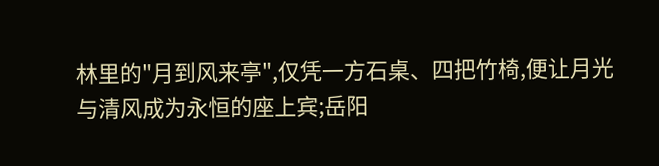林里的"月到风来亭",仅凭一方石桌、四把竹椅,便让月光与清风成为永恒的座上宾;岳阳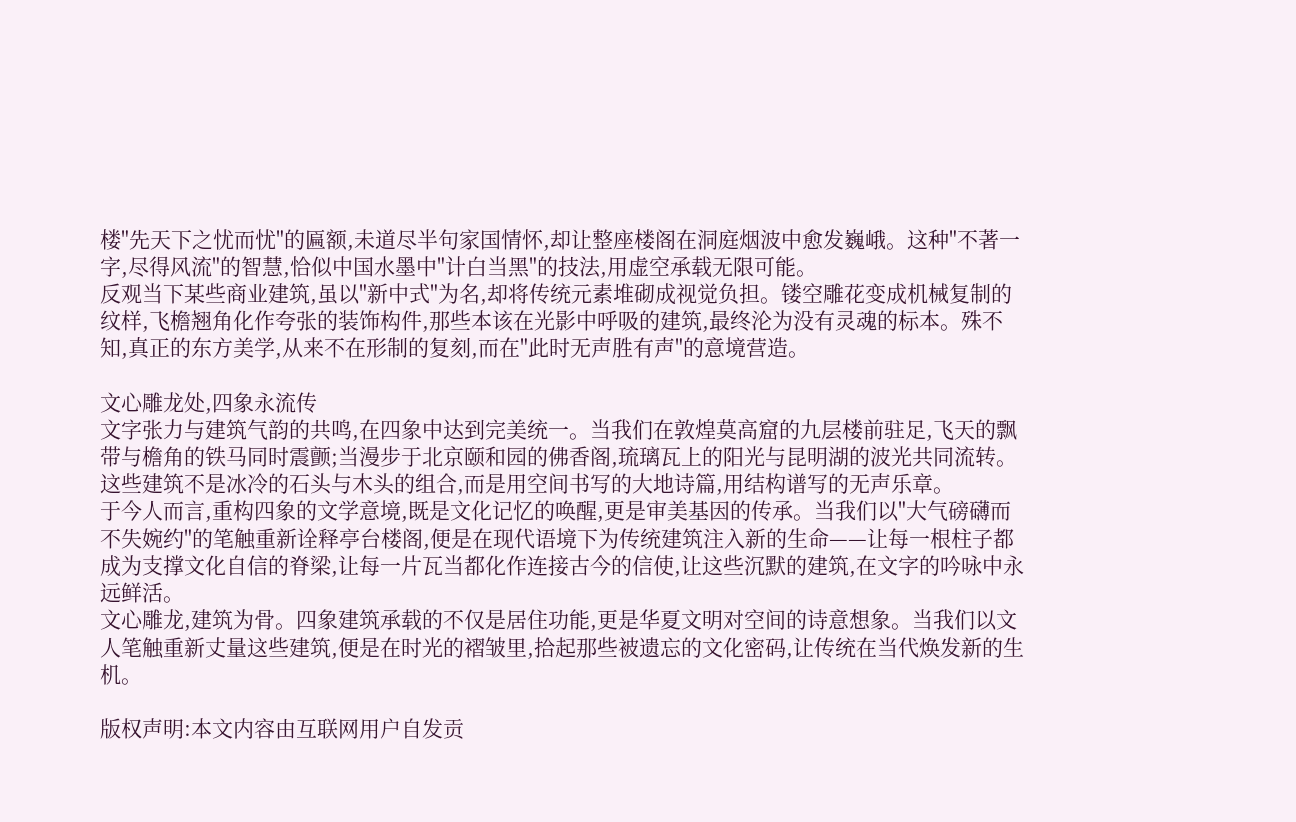楼"先天下之忧而忧"的匾额,未道尽半句家国情怀,却让整座楼阁在洞庭烟波中愈发巍峨。这种"不著一字,尽得风流"的智慧,恰似中国水墨中"计白当黑"的技法,用虚空承载无限可能。
反观当下某些商业建筑,虽以"新中式"为名,却将传统元素堆砌成视觉负担。镂空雕花变成机械复制的纹样,飞檐翘角化作夸张的装饰构件,那些本该在光影中呼吸的建筑,最终沦为没有灵魂的标本。殊不知,真正的东方美学,从来不在形制的复刻,而在"此时无声胜有声"的意境营造。

文心雕龙处,四象永流传
文字张力与建筑气韵的共鸣,在四象中达到完美统一。当我们在敦煌莫高窟的九层楼前驻足,飞天的飘带与檐角的铁马同时震颤;当漫步于北京颐和园的佛香阁,琉璃瓦上的阳光与昆明湖的波光共同流转。这些建筑不是冰冷的石头与木头的组合,而是用空间书写的大地诗篇,用结构谱写的无声乐章。
于今人而言,重构四象的文学意境,既是文化记忆的唤醒,更是审美基因的传承。当我们以"大气磅礴而不失婉约"的笔触重新诠释亭台楼阁,便是在现代语境下为传统建筑注入新的生命——让每一根柱子都成为支撑文化自信的脊梁,让每一片瓦当都化作连接古今的信使,让这些沉默的建筑,在文字的吟咏中永远鲜活。
文心雕龙,建筑为骨。四象建筑承载的不仅是居住功能,更是华夏文明对空间的诗意想象。当我们以文人笔触重新丈量这些建筑,便是在时光的褶皱里,拾起那些被遗忘的文化密码,让传统在当代焕发新的生机。

版权声明:本文内容由互联网用户自发贡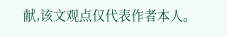献,该文观点仅代表作者本人。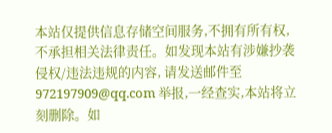本站仅提供信息存储空间服务,不拥有所有权,不承担相关法律责任。如发现本站有涉嫌抄袭侵权/违法违规的内容, 请发送邮件至 972197909@qq.com 举报,一经查实,本站将立刻删除。如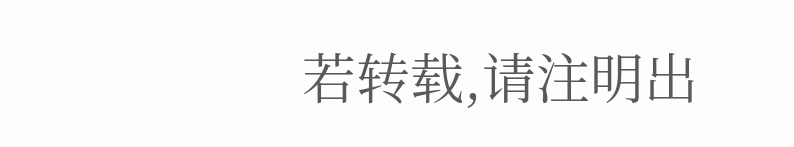若转载,请注明出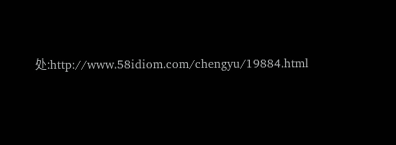处:http://www.58idiom.com/chengyu/19884.html